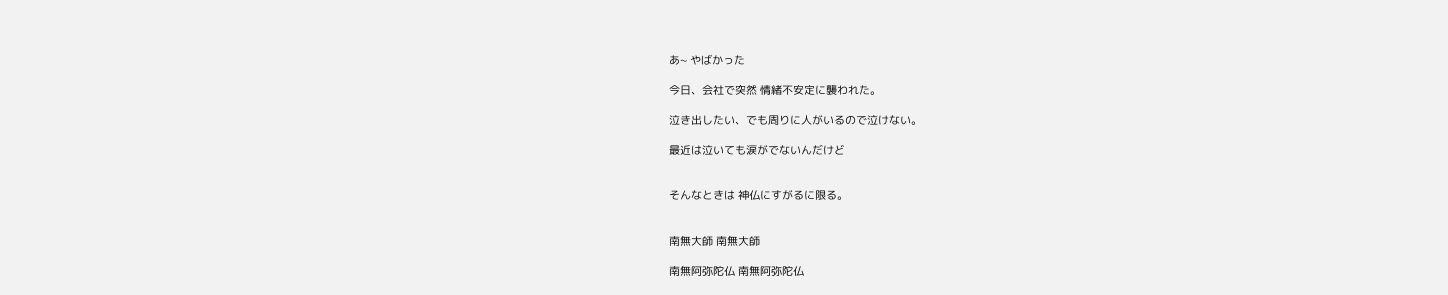あ~ やばかった

今日、会社で突然 情緒不安定に襲われた。

泣き出したい、でも周りに人がいるので泣けない。

最近は泣いても涙がでないんだけど


そんなときは 神仏にすがるに限る。


南無大師 南無大師

南無阿弥陀仏 南無阿弥陀仏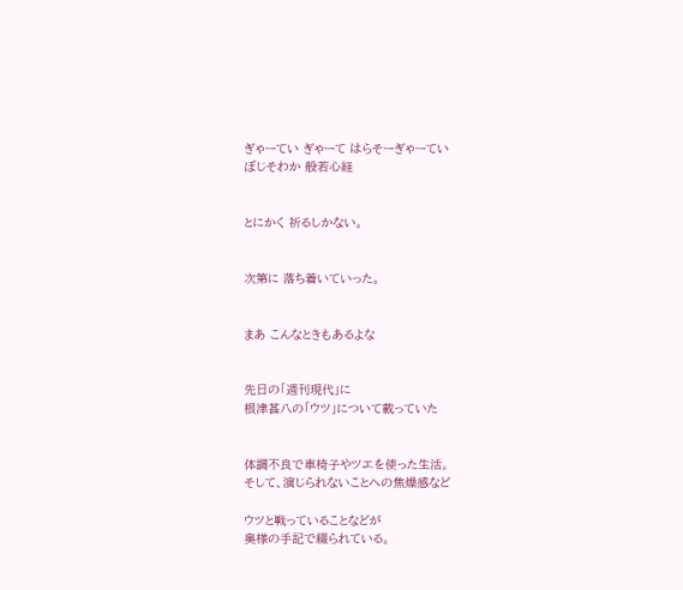ぎゃーてい ぎゃーて はらそーぎゃーてい
ぼじそわか 般若心経


とにかく 祈るしかない。


次第に 落ち着いていった。


まあ こんなときもあるよな


先日の「週刊現代」に
根津甚八の「ウツ」について載っていた


体調不良で車椅子やツエを使った生活。
そして、演じられないことへの焦燥感など

ウツと戦っていることなどが
奥様の手記で綴られている。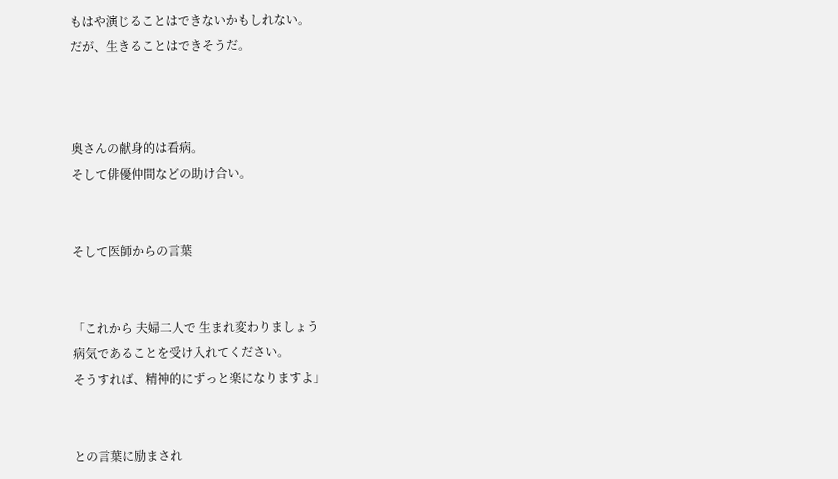もはや演じることはできないかもしれない。
だが、生きることはできそうだ。



奥さんの献身的は看病。
そして俳優仲間などの助け合い。


そして医師からの言葉


「これから 夫婦二人で 生まれ変わりましょう
病気であることを受け入れてください。
そうすれば、精神的にずっと楽になりますよ」


との言葉に励まされ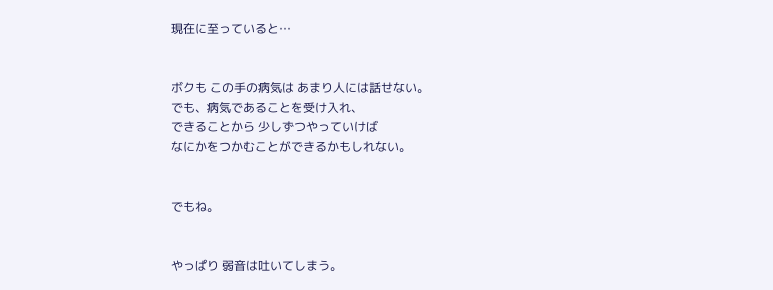現在に至っていると…


ボクも この手の病気は あまり人には話せない。
でも、病気であることを受け入れ、
できることから 少しずつやっていけば
なにかをつかむことができるかもしれない。


でもね。


やっぱり 弱音は吐いてしまう。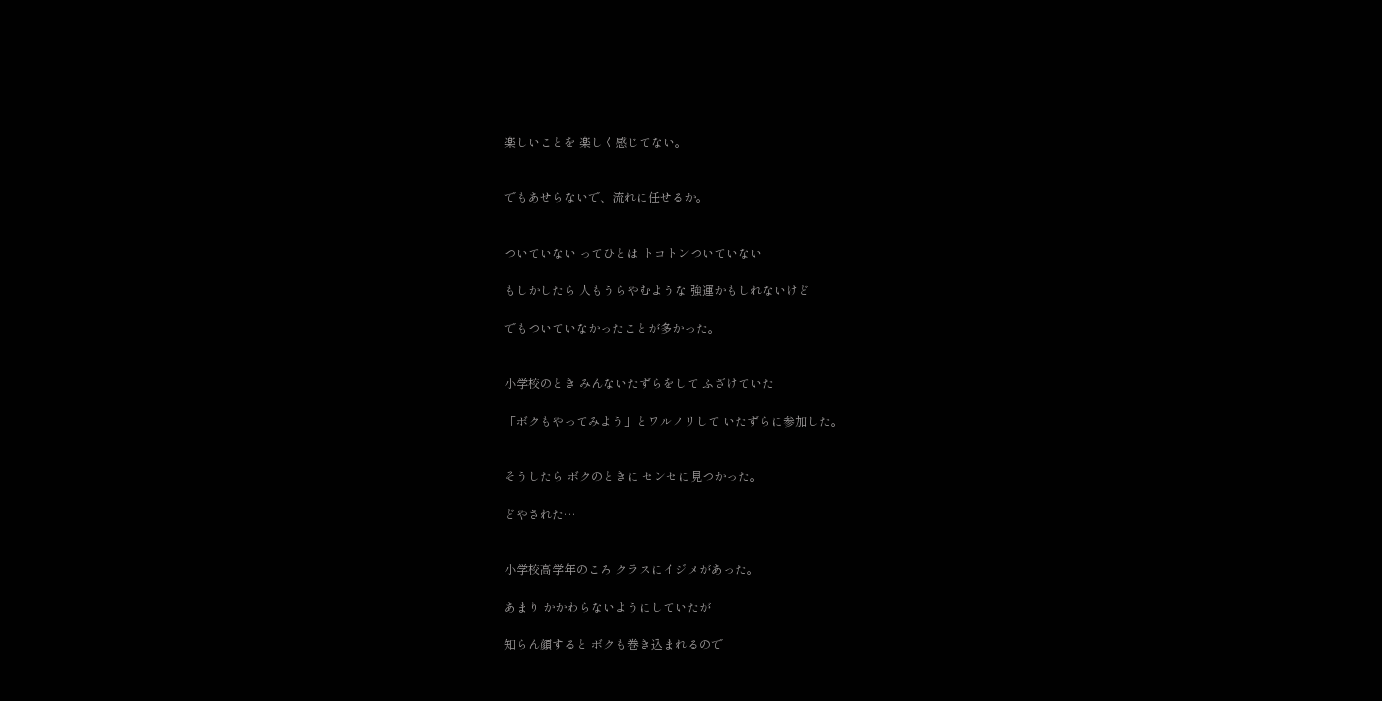楽しいことを 楽しく感じてない。


でもあせらないで、流れに任せるか。


ついていない ってひとは トコトンついていない

もしかしたら 人もうらやむような 強運かもしれないけど

でもついていなかったことが多かった。


小学校のとき みんないたずらをして ふざけていた

「ボクもやってみよう」とワルノリして いたずらに参加した。


そうしたら ボクのときに センセに見つかった。

どやされた…


小学校高学年のころ クラスにイジメがあった。

あまり かかわらないようにしていたが

知らん顔すると ボクも巻き込まれるので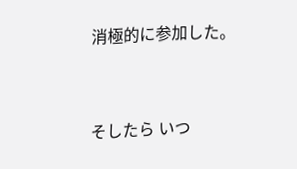消極的に参加した。


そしたら いつ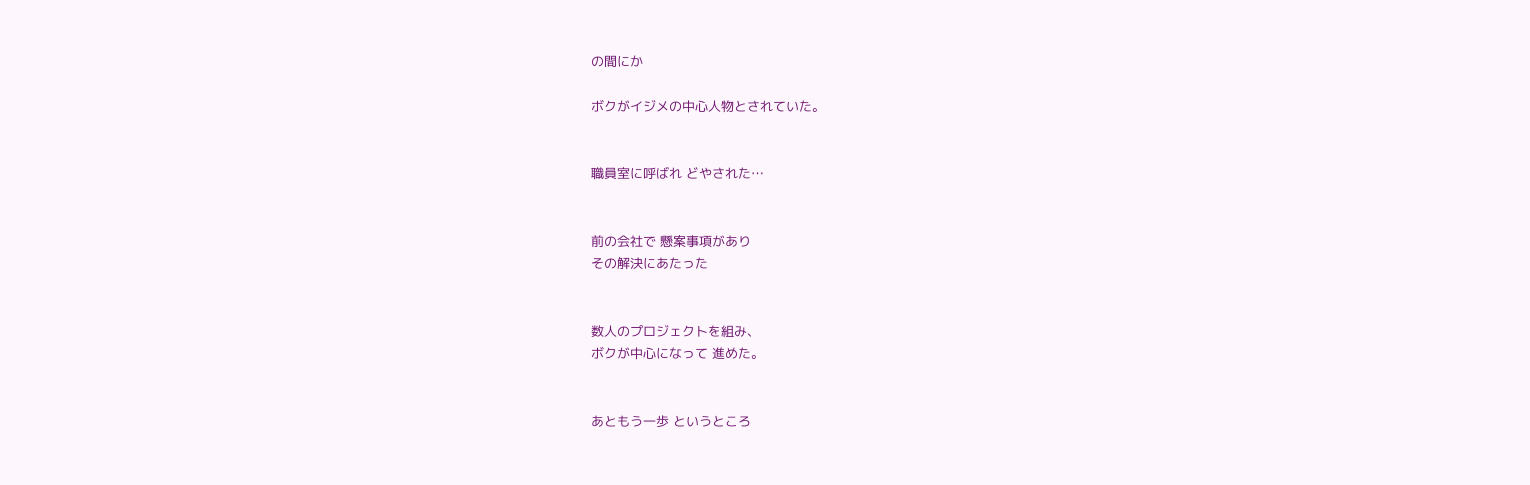の間にか

ボクがイジメの中心人物とされていた。


職員室に呼ばれ どやされた…


前の会社で 懸案事項があり
その解決にあたった


数人のプロジェクトを組み、
ボクが中心になって 進めた。


あともう一歩 というところ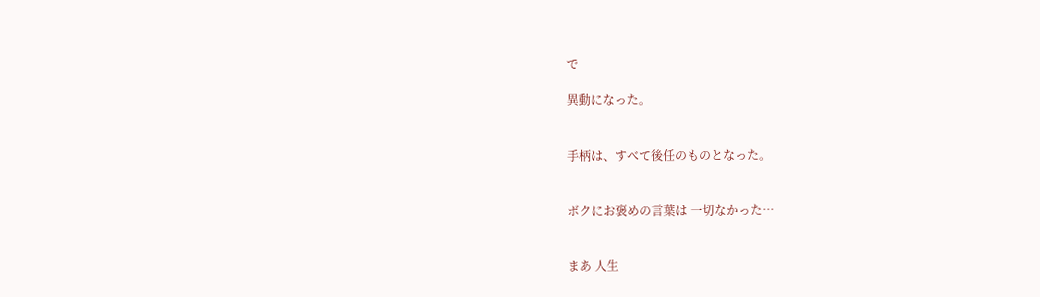で

異動になった。


手柄は、すべて後任のものとなった。


ボクにお褒めの言葉は 一切なかった…


まあ 人生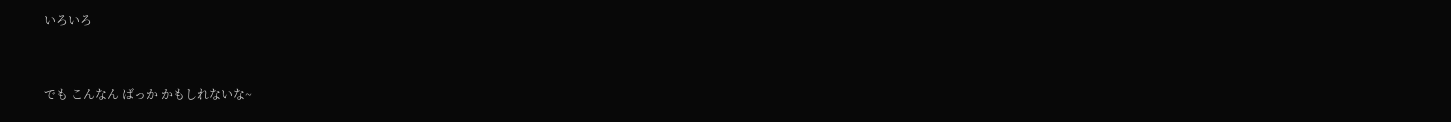いろいろ


でも こんなん ばっか かもしれないな~